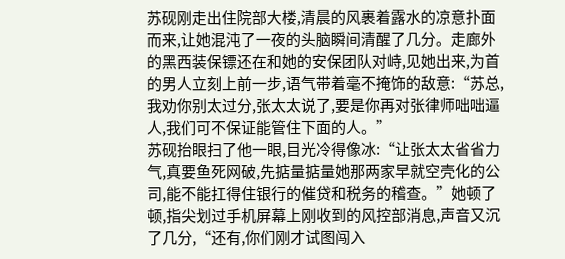苏砚刚走出住院部大楼,清晨的风裹着露水的凉意扑面而来,让她混沌了一夜的头脑瞬间清醒了几分。走廊外的黑西装保镖还在和她的安保团队对峙,见她出来,为首的男人立刻上前一步,语气带着毫不掩饰的敌意:“苏总,我劝你别太过分,张太太说了,要是你再对张律师咄咄逼人,我们可不保证能管住下面的人。”
苏砚抬眼扫了他一眼,目光冷得像冰:“让张太太省省力气,真要鱼死网破,先掂量掂量她那两家早就空壳化的公司,能不能扛得住银行的催贷和税务的稽查。”她顿了顿,指尖划过手机屏幕上刚收到的风控部消息,声音又沉了几分,“还有,你们刚才试图闯入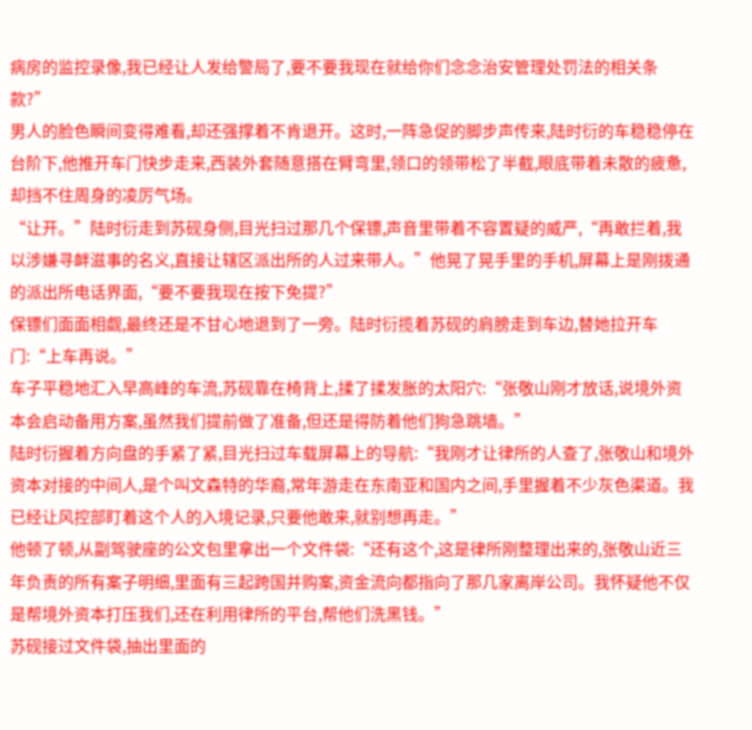病房的监控录像,我已经让人发给警局了,要不要我现在就给你们念念治安管理处罚法的相关条款?”
男人的脸色瞬间变得难看,却还强撑着不肯退开。这时,一阵急促的脚步声传来,陆时衍的车稳稳停在台阶下,他推开车门快步走来,西装外套随意搭在臂弯里,领口的领带松了半截,眼底带着未散的疲惫,却挡不住周身的凌厉气场。
“让开。”陆时衍走到苏砚身侧,目光扫过那几个保镖,声音里带着不容置疑的威严,“再敢拦着,我以涉嫌寻衅滋事的名义,直接让辖区派出所的人过来带人。”他晃了晃手里的手机,屏幕上是刚拨通的派出所电话界面,“要不要我现在按下免提?”
保镖们面面相觑,最终还是不甘心地退到了一旁。陆时衍揽着苏砚的肩膀走到车边,替她拉开车门:“上车再说。”
车子平稳地汇入早高峰的车流,苏砚靠在椅背上,揉了揉发胀的太阳穴:“张敬山刚才放话,说境外资本会启动备用方案,虽然我们提前做了准备,但还是得防着他们狗急跳墙。”
陆时衍握着方向盘的手紧了紧,目光扫过车载屏幕上的导航:“我刚才让律所的人查了,张敬山和境外资本对接的中间人,是个叫文森特的华裔,常年游走在东南亚和国内之间,手里握着不少灰色渠道。我已经让风控部盯着这个人的入境记录,只要他敢来,就别想再走。”
他顿了顿,从副驾驶座的公文包里拿出一个文件袋:“还有这个,这是律所刚整理出来的,张敬山近三年负责的所有案子明细,里面有三起跨国并购案,资金流向都指向了那几家离岸公司。我怀疑他不仅是帮境外资本打压我们,还在利用律所的平台,帮他们洗黑钱。”
苏砚接过文件袋,抽出里面的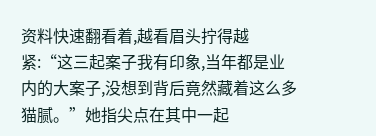资料快速翻看着,越看眉头拧得越紧:“这三起案子我有印象,当年都是业内的大案子,没想到背后竟然藏着这么多猫腻。”她指尖点在其中一起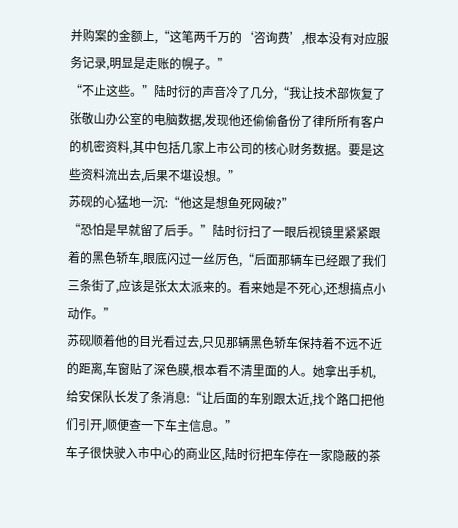并购案的金额上,“这笔两千万的‘咨询费’,根本没有对应服务记录,明显是走账的幌子。”
“不止这些。”陆时衍的声音冷了几分,“我让技术部恢复了张敬山办公室的电脑数据,发现他还偷偷备份了律所所有客户的机密资料,其中包括几家上市公司的核心财务数据。要是这些资料流出去,后果不堪设想。”
苏砚的心猛地一沉:“他这是想鱼死网破?”
“恐怕是早就留了后手。”陆时衍扫了一眼后视镜里紧紧跟着的黑色轿车,眼底闪过一丝厉色,“后面那辆车已经跟了我们三条街了,应该是张太太派来的。看来她是不死心,还想搞点小动作。”
苏砚顺着他的目光看过去,只见那辆黑色轿车保持着不远不近的距离,车窗贴了深色膜,根本看不清里面的人。她拿出手机,给安保队长发了条消息:“让后面的车别跟太近,找个路口把他们引开,顺便查一下车主信息。”
车子很快驶入市中心的商业区,陆时衍把车停在一家隐蔽的茶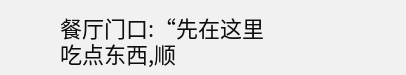餐厅门口:“先在这里吃点东西,顺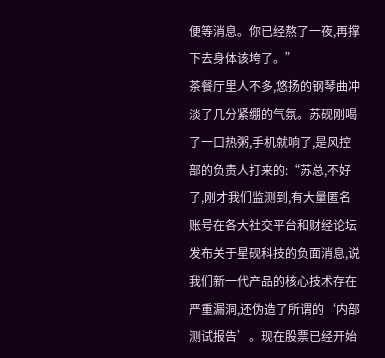便等消息。你已经熬了一夜,再撑下去身体该垮了。”
茶餐厅里人不多,悠扬的钢琴曲冲淡了几分紧绷的气氛。苏砚刚喝了一口热粥,手机就响了,是风控部的负责人打来的:“苏总,不好了,刚才我们监测到,有大量匿名账号在各大社交平台和财经论坛发布关于星砚科技的负面消息,说我们新一代产品的核心技术存在严重漏洞,还伪造了所谓的‘内部测试报告’。现在股票已经开始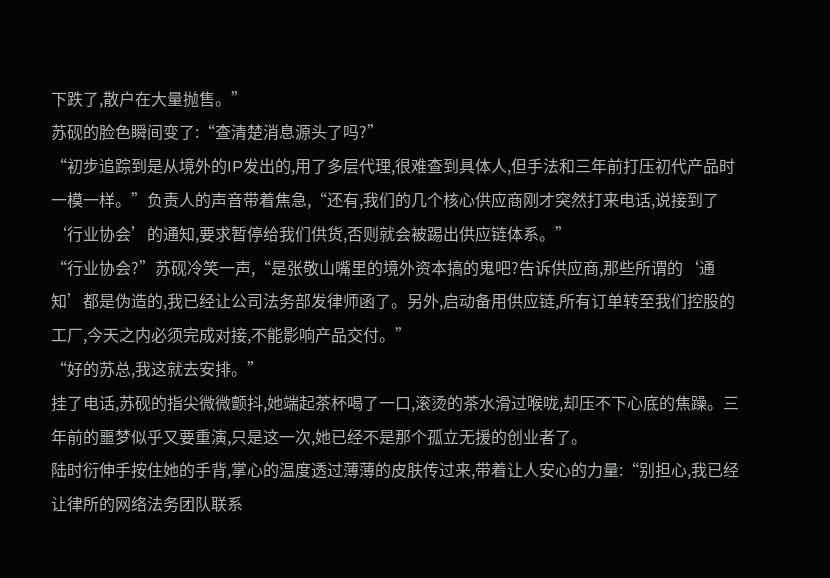下跌了,散户在大量抛售。”
苏砚的脸色瞬间变了:“查清楚消息源头了吗?”
“初步追踪到是从境外的IP发出的,用了多层代理,很难查到具体人,但手法和三年前打压初代产品时一模一样。”负责人的声音带着焦急,“还有,我们的几个核心供应商刚才突然打来电话,说接到了‘行业协会’的通知,要求暂停给我们供货,否则就会被踢出供应链体系。”
“行业协会?”苏砚冷笑一声,“是张敬山嘴里的境外资本搞的鬼吧?告诉供应商,那些所谓的‘通知’都是伪造的,我已经让公司法务部发律师函了。另外,启动备用供应链,所有订单转至我们控股的工厂,今天之内必须完成对接,不能影响产品交付。”
“好的苏总,我这就去安排。”
挂了电话,苏砚的指尖微微颤抖,她端起茶杯喝了一口,滚烫的茶水滑过喉咙,却压不下心底的焦躁。三年前的噩梦似乎又要重演,只是这一次,她已经不是那个孤立无援的创业者了。
陆时衍伸手按住她的手背,掌心的温度透过薄薄的皮肤传过来,带着让人安心的力量:“别担心,我已经让律所的网络法务团队联系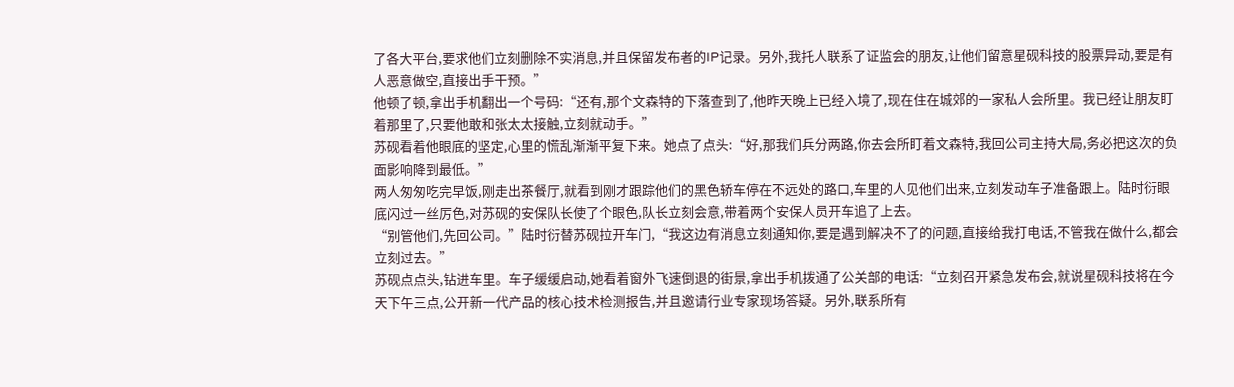了各大平台,要求他们立刻删除不实消息,并且保留发布者的IP记录。另外,我托人联系了证监会的朋友,让他们留意星砚科技的股票异动,要是有人恶意做空,直接出手干预。”
他顿了顿,拿出手机翻出一个号码:“还有,那个文森特的下落查到了,他昨天晚上已经入境了,现在住在城郊的一家私人会所里。我已经让朋友盯着那里了,只要他敢和张太太接触,立刻就动手。”
苏砚看着他眼底的坚定,心里的慌乱渐渐平复下来。她点了点头:“好,那我们兵分两路,你去会所盯着文森特,我回公司主持大局,务必把这次的负面影响降到最低。”
两人匆匆吃完早饭,刚走出茶餐厅,就看到刚才跟踪他们的黑色轿车停在不远处的路口,车里的人见他们出来,立刻发动车子准备跟上。陆时衍眼底闪过一丝厉色,对苏砚的安保队长使了个眼色,队长立刻会意,带着两个安保人员开车追了上去。
“别管他们,先回公司。”陆时衍替苏砚拉开车门,“我这边有消息立刻通知你,要是遇到解决不了的问题,直接给我打电话,不管我在做什么,都会立刻过去。”
苏砚点点头,钻进车里。车子缓缓启动,她看着窗外飞速倒退的街景,拿出手机拨通了公关部的电话:“立刻召开紧急发布会,就说星砚科技将在今天下午三点,公开新一代产品的核心技术检测报告,并且邀请行业专家现场答疑。另外,联系所有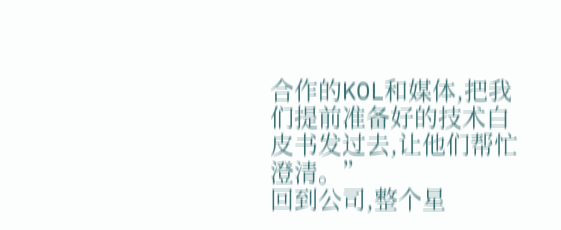合作的KOL和媒体,把我们提前准备好的技术白皮书发过去,让他们帮忙澄清。”
回到公司,整个星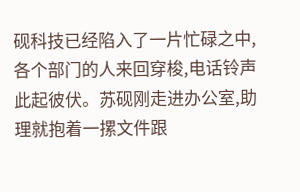砚科技已经陷入了一片忙碌之中,各个部门的人来回穿梭,电话铃声此起彼伏。苏砚刚走进办公室,助理就抱着一摞文件跟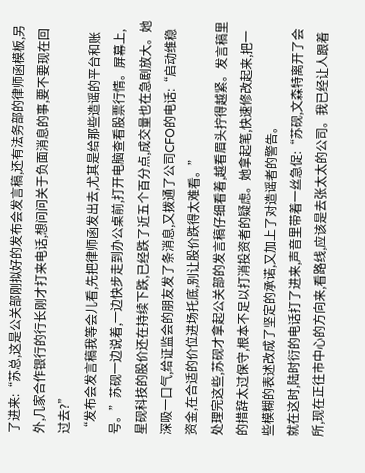了进来:“苏总,这是公关部刚拟好的发布会发言稿,还有法务部的律师函模板,另外,几家合作银行的行长刚才打来电话,想问问关于负面消息的事,要不要现在回过去?”
“发布会发言稿我等会儿看,先把律师函发出去,尤其是给那些造谣的平台和账号。”苏砚一边说着,一边快步走到办公桌前,打开电脑查看股票行情。屏幕上,星砚科技的股价还在持续下跌,已经跌了近五个百分点,成交量也在急剧放大。她深吸一口气,给证监会的朋友发了条消息,又拨通了公司CFO的电话:“启动维稳资金,在合适的价位进场托底,别让股价跌得太难看。”
处理完这些,苏砚才拿起公关部的发言稿仔细看着,越看眉头拧得越紧。发言稿里的措辞太过保守,根本不足以打消投资者的疑虑。她拿起笔,快速修改起来,把一些模糊的表述改成了坚定的承诺,又加上了对造谣者的警告。
就在这时,陆时衍的电话打了进来,声音里带着一丝急促:“苏砚,文森特离开了会所,现在正往市中心的方向来,看路线,应该是去张太太的公司。我已经让人跟着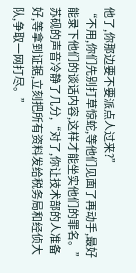他了,你那边要不要派点人过来?”
“不用,你们先别打草惊蛇,等他们见面了再动手,最好能录下他们的谈话内容,这样才能坐实他们的罪名。”苏砚的声音冷静了几分,“对了,你让技术部的人准备好,等拿到证据,立刻把所有资料发给税务局和经侦大队,争取一网打尽。”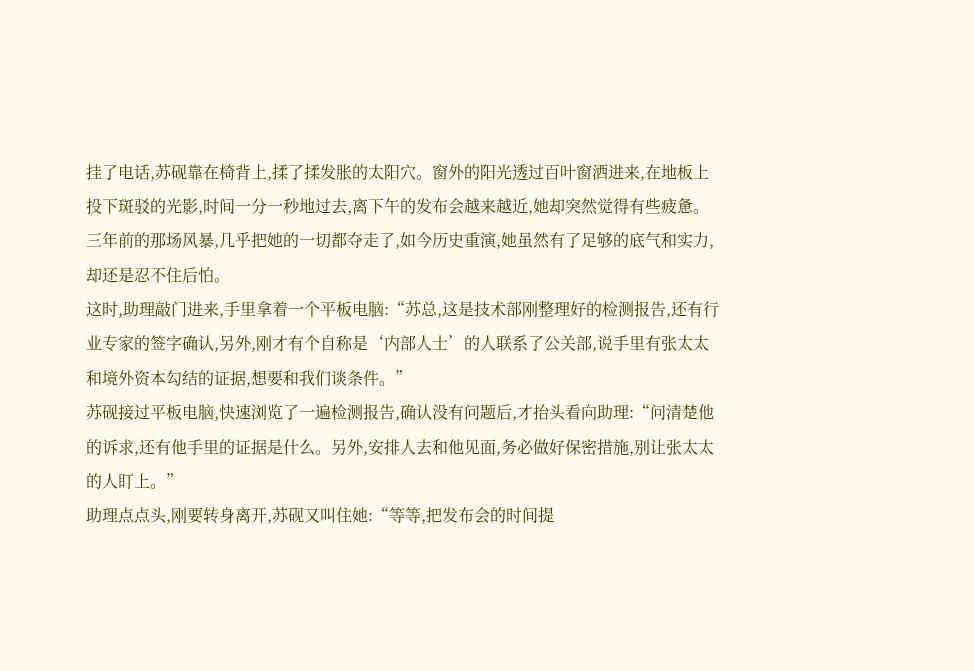挂了电话,苏砚靠在椅背上,揉了揉发胀的太阳穴。窗外的阳光透过百叶窗洒进来,在地板上投下斑驳的光影,时间一分一秒地过去,离下午的发布会越来越近,她却突然觉得有些疲惫。三年前的那场风暴,几乎把她的一切都夺走了,如今历史重演,她虽然有了足够的底气和实力,却还是忍不住后怕。
这时,助理敲门进来,手里拿着一个平板电脑:“苏总,这是技术部刚整理好的检测报告,还有行业专家的签字确认,另外,刚才有个自称是‘内部人士’的人联系了公关部,说手里有张太太和境外资本勾结的证据,想要和我们谈条件。”
苏砚接过平板电脑,快速浏览了一遍检测报告,确认没有问题后,才抬头看向助理:“问清楚他的诉求,还有他手里的证据是什么。另外,安排人去和他见面,务必做好保密措施,别让张太太的人盯上。”
助理点点头,刚要转身离开,苏砚又叫住她:“等等,把发布会的时间提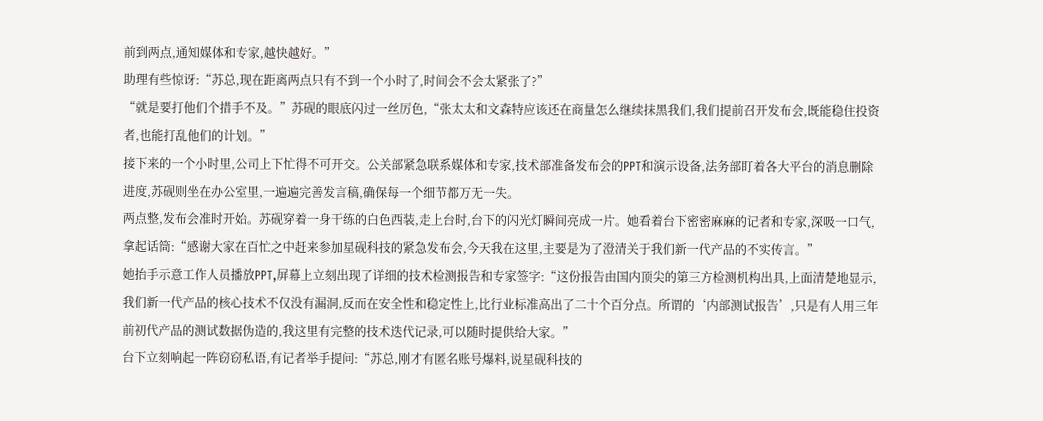前到两点,通知媒体和专家,越快越好。”
助理有些惊讶:“苏总,现在距离两点只有不到一个小时了,时间会不会太紧张了?”
“就是要打他们个措手不及。”苏砚的眼底闪过一丝厉色,“张太太和文森特应该还在商量怎么继续抹黑我们,我们提前召开发布会,既能稳住投资者,也能打乱他们的计划。”
接下来的一个小时里,公司上下忙得不可开交。公关部紧急联系媒体和专家,技术部准备发布会的PPT和演示设备,法务部盯着各大平台的消息删除进度,苏砚则坐在办公室里,一遍遍完善发言稿,确保每一个细节都万无一失。
两点整,发布会准时开始。苏砚穿着一身干练的白色西装,走上台时,台下的闪光灯瞬间亮成一片。她看着台下密密麻麻的记者和专家,深吸一口气,拿起话筒:“感谢大家在百忙之中赶来参加星砚科技的紧急发布会,今天我在这里,主要是为了澄清关于我们新一代产品的不实传言。”
她抬手示意工作人员播放PPT,屏幕上立刻出现了详细的技术检测报告和专家签字:“这份报告由国内顶尖的第三方检测机构出具,上面清楚地显示,我们新一代产品的核心技术不仅没有漏洞,反而在安全性和稳定性上,比行业标准高出了二十个百分点。所谓的‘内部测试报告’,只是有人用三年前初代产品的测试数据伪造的,我这里有完整的技术迭代记录,可以随时提供给大家。”
台下立刻响起一阵窃窃私语,有记者举手提问:“苏总,刚才有匿名账号爆料,说星砚科技的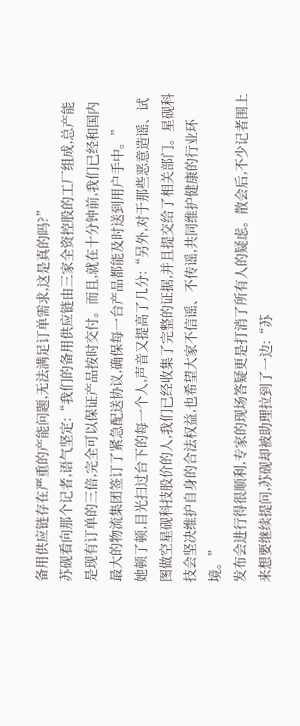备用供应链存在严重的产能问题,无法满足订单需求,这是真的吗?”
苏砚看向那个记者,语气坚定:“我们的备用供应链由三家全资控股的工厂组成,总产能是现有订单的三倍,完全可以保证产品按时交付。而且,就在十分钟前,我们已经和国内最大的物流集团签订了紧急配送协议,确保每一台产品都能及时送到用户手中。”
她顿了顿,目光扫过台下的每一个人,声音又提高了几分:“另外,对于那些恶意造谣、试图做空星砚科技股价的人,我们已经收集了完整的证据,并且提交给了相关部门。星砚科技会坚决维护自身的合法权益,也希望大家不信谣、不传谣,共同维护健康的行业环境。”
发布会进行得很顺利,专家的现场答疑更是打消了所有人的疑虑。散会后,不少记者围上来想要继续提问,苏砚却被助理拉到了一边:“苏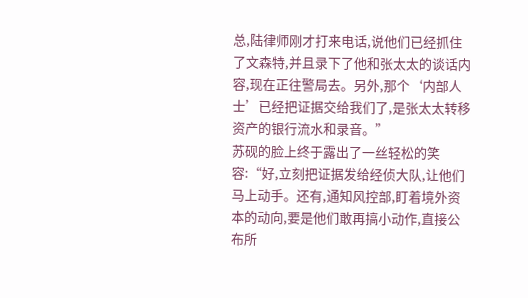总,陆律师刚才打来电话,说他们已经抓住了文森特,并且录下了他和张太太的谈话内容,现在正往警局去。另外,那个‘内部人士’已经把证据交给我们了,是张太太转移资产的银行流水和录音。”
苏砚的脸上终于露出了一丝轻松的笑容:“好,立刻把证据发给经侦大队,让他们马上动手。还有,通知风控部,盯着境外资本的动向,要是他们敢再搞小动作,直接公布所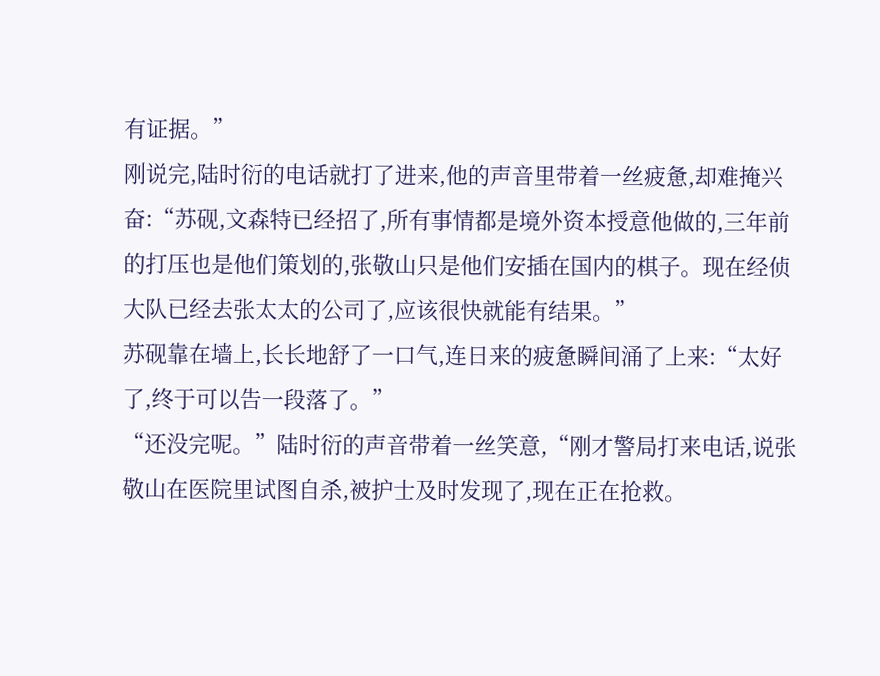有证据。”
刚说完,陆时衍的电话就打了进来,他的声音里带着一丝疲惫,却难掩兴奋:“苏砚,文森特已经招了,所有事情都是境外资本授意他做的,三年前的打压也是他们策划的,张敬山只是他们安插在国内的棋子。现在经侦大队已经去张太太的公司了,应该很快就能有结果。”
苏砚靠在墙上,长长地舒了一口气,连日来的疲惫瞬间涌了上来:“太好了,终于可以告一段落了。”
“还没完呢。”陆时衍的声音带着一丝笑意,“刚才警局打来电话,说张敬山在医院里试图自杀,被护士及时发现了,现在正在抢救。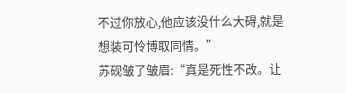不过你放心,他应该没什么大碍,就是想装可怜博取同情。”
苏砚皱了皱眉:“真是死性不改。让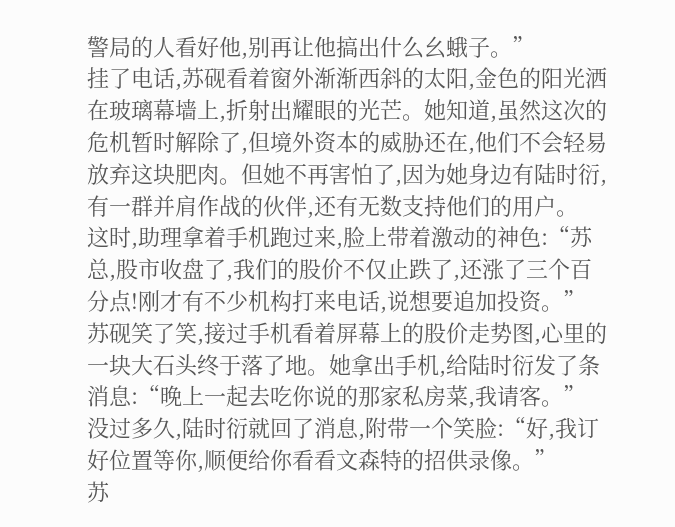警局的人看好他,别再让他搞出什么幺蛾子。”
挂了电话,苏砚看着窗外渐渐西斜的太阳,金色的阳光洒在玻璃幕墙上,折射出耀眼的光芒。她知道,虽然这次的危机暂时解除了,但境外资本的威胁还在,他们不会轻易放弃这块肥肉。但她不再害怕了,因为她身边有陆时衍,有一群并肩作战的伙伴,还有无数支持他们的用户。
这时,助理拿着手机跑过来,脸上带着激动的神色:“苏总,股市收盘了,我们的股价不仅止跌了,还涨了三个百分点!刚才有不少机构打来电话,说想要追加投资。”
苏砚笑了笑,接过手机看着屏幕上的股价走势图,心里的一块大石头终于落了地。她拿出手机,给陆时衍发了条消息:“晚上一起去吃你说的那家私房菜,我请客。”
没过多久,陆时衍就回了消息,附带一个笑脸:“好,我订好位置等你,顺便给你看看文森特的招供录像。”
苏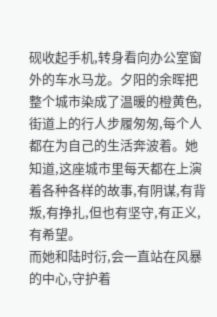砚收起手机,转身看向办公室窗外的车水马龙。夕阳的余晖把整个城市染成了温暖的橙黄色,街道上的行人步履匆匆,每个人都在为自己的生活奔波着。她知道,这座城市里每天都在上演着各种各样的故事,有阴谋,有背叛,有挣扎,但也有坚守,有正义,有希望。
而她和陆时衍,会一直站在风暴的中心,守护着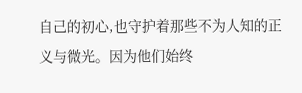自己的初心,也守护着那些不为人知的正义与微光。因为他们始终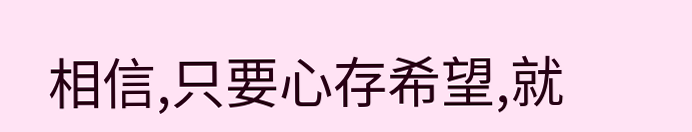相信,只要心存希望,就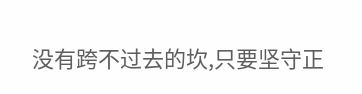没有跨不过去的坎,只要坚守正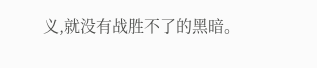义,就没有战胜不了的黑暗。